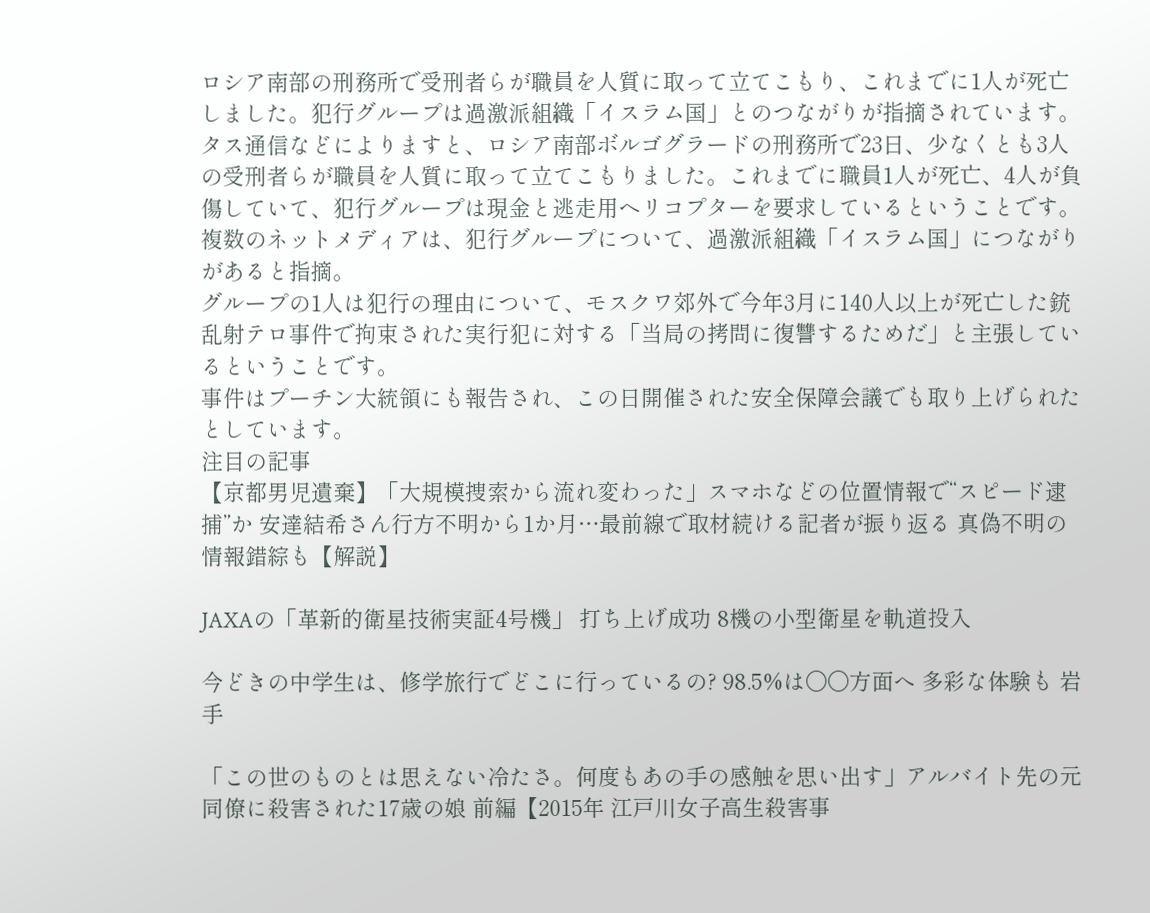ロシア南部の刑務所で受刑者らが職員を人質に取って立てこもり、これまでに1人が死亡しました。犯行グループは過激派組織「イスラム国」とのつながりが指摘されています。
タス通信などによりますと、ロシア南部ボルゴグラードの刑務所で23日、少なくとも3人の受刑者らが職員を人質に取って立てこもりました。これまでに職員1人が死亡、4人が負傷していて、犯行グループは現金と逃走用ヘリコプターを要求しているということです。
複数のネットメディアは、犯行グループについて、過激派組織「イスラム国」につながりがあると指摘。
グループの1人は犯行の理由について、モスクワ郊外で今年3月に140人以上が死亡した銃乱射テロ事件で拘束された実行犯に対する「当局の拷問に復讐するためだ」と主張しているということです。
事件はプーチン大統領にも報告され、この日開催された安全保障会議でも取り上げられたとしています。
注目の記事
【京都男児遺棄】「大規模捜索から流れ変わった」スマホなどの位置情報で“スピード逮捕”か 安達結希さん行方不明から1か月…最前線で取材続ける記者が振り返る 真偽不明の情報錯綜も【解説】

JAXAの「革新的衛星技術実証4号機」 打ち上げ成功 8機の小型衛星を軌道投入

今どきの中学生は、修学旅行でどこに行っているの? 98.5%は〇〇方面へ 多彩な体験も 岩手

「この世のものとは思えない冷たさ。何度もあの手の感触を思い出す」アルバイト先の元同僚に殺害された17歳の娘 前編【2015年 江戸川女子高生殺害事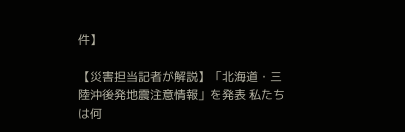件】

【災害担当記者が解説】「北海道・三陸沖後発地震注意情報」を発表 私たちは何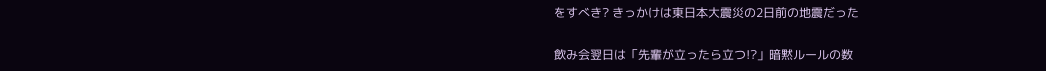をすべき? きっかけは東日本大震災の2日前の地震だった

飲み会翌日は「先輩が立ったら立つ!?」暗黙ルールの数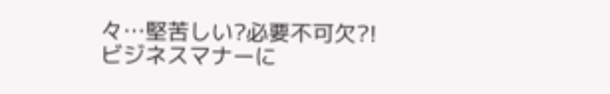々…堅苦しい?必要不可欠?!ビジネスマナーに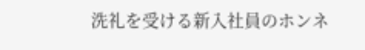洗礼を受ける新入社員のホンネ